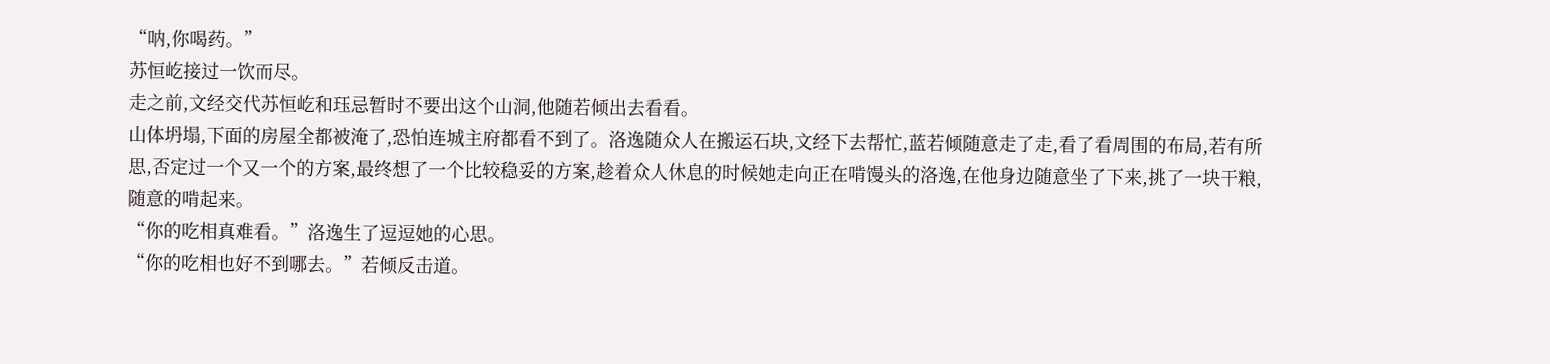“呐,你喝药。”
苏恒屹接过一饮而尽。
走之前,文经交代苏恒屹和珏忌暂时不要出这个山洞,他随若倾出去看看。
山体坍塌,下面的房屋全都被淹了,恐怕连城主府都看不到了。洛逸随众人在搬运石块,文经下去帮忙,蓝若倾随意走了走,看了看周围的布局,若有所思,否定过一个又一个的方案,最终想了一个比较稳妥的方案,趁着众人休息的时候她走向正在啃馒头的洛逸,在他身边随意坐了下来,挑了一块干粮,随意的啃起来。
“你的吃相真难看。”洛逸生了逗逗她的心思。
“你的吃相也好不到哪去。”若倾反击道。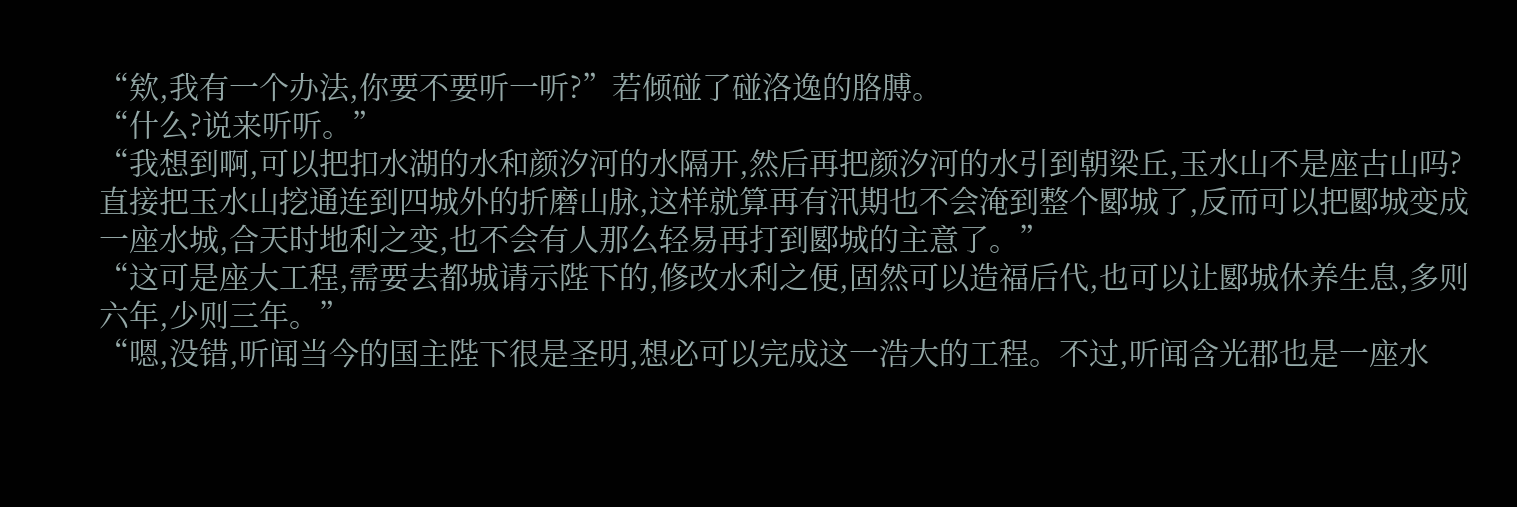“欸,我有一个办法,你要不要听一听?”若倾碰了碰洛逸的胳膊。
“什么?说来听听。”
“我想到啊,可以把扣水湖的水和颜汐河的水隔开,然后再把颜汐河的水引到朝梁丘,玉水山不是座古山吗?直接把玉水山挖通连到四城外的折磨山脉,这样就算再有汛期也不会淹到整个郾城了,反而可以把郾城变成一座水城,合天时地利之变,也不会有人那么轻易再打到郾城的主意了。”
“这可是座大工程,需要去都城请示陛下的,修改水利之便,固然可以造福后代,也可以让郾城休养生息,多则六年,少则三年。”
“嗯,没错,听闻当今的国主陛下很是圣明,想必可以完成这一浩大的工程。不过,听闻含光郡也是一座水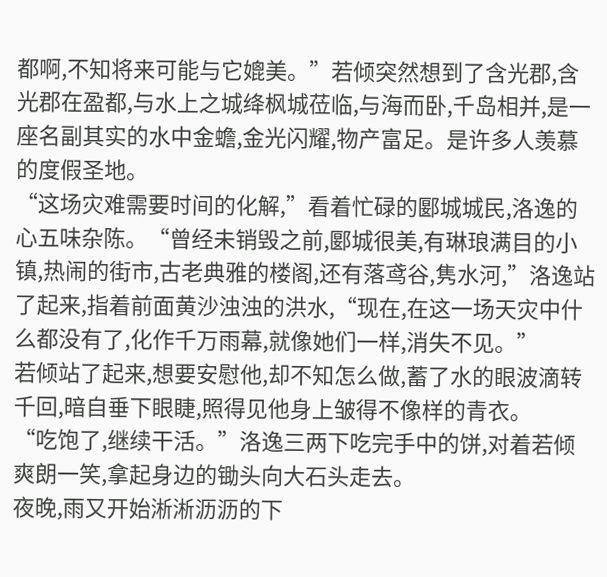都啊,不知将来可能与它媲美。”若倾突然想到了含光郡,含光郡在盈都,与水上之城绛枫城莅临,与海而卧,千岛相并,是一座名副其实的水中金蟾,金光闪耀,物产富足。是许多人羡慕的度假圣地。
“这场灾难需要时间的化解,”看着忙碌的郾城城民,洛逸的心五味杂陈。“曾经未销毁之前,郾城很美,有琳琅满目的小镇,热闹的街市,古老典雅的楼阁,还有落鸢谷,隽水河,”洛逸站了起来,指着前面黄沙浊浊的洪水,“现在,在这一场天灾中什么都没有了,化作千万雨幕,就像她们一样,消失不见。”
若倾站了起来,想要安慰他,却不知怎么做,蓄了水的眼波滴转千回,暗自垂下眼睫,照得见他身上皱得不像样的青衣。
“吃饱了,继续干活。”洛逸三两下吃完手中的饼,对着若倾爽朗一笑,拿起身边的锄头向大石头走去。
夜晚,雨又开始淅淅沥沥的下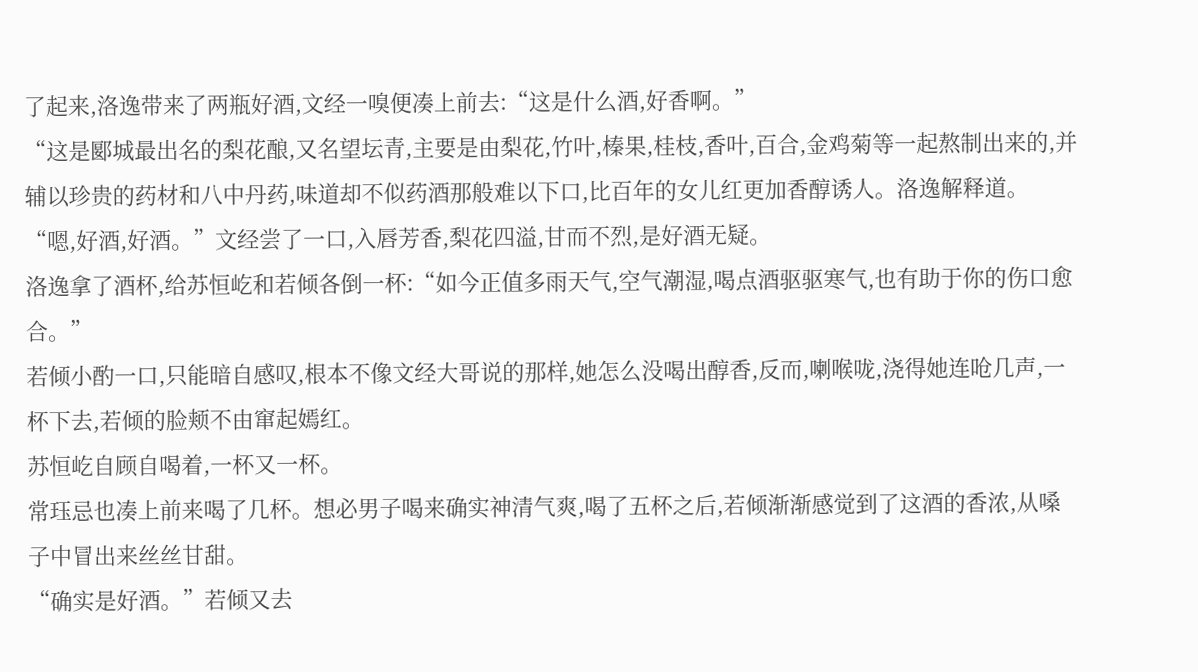了起来,洛逸带来了两瓶好酒,文经一嗅便凑上前去:“这是什么酒,好香啊。”
“这是郾城最出名的梨花酿,又名望坛青,主要是由梨花,竹叶,榛果,桂枝,香叶,百合,金鸡菊等一起熬制出来的,并辅以珍贵的药材和八中丹药,味道却不似药酒那般难以下口,比百年的女儿红更加香醇诱人。洛逸解释道。
“嗯,好酒,好酒。”文经尝了一口,入唇芳香,梨花四溢,甘而不烈,是好酒无疑。
洛逸拿了酒杯,给苏恒屹和若倾各倒一杯:“如今正值多雨天气,空气潮湿,喝点酒驱驱寒气,也有助于你的伤口愈合。”
若倾小酌一口,只能暗自感叹,根本不像文经大哥说的那样,她怎么没喝出醇香,反而,喇喉咙,浇得她连呛几声,一杯下去,若倾的脸颊不由窜起嫣红。
苏恒屹自顾自喝着,一杯又一杯。
常珏忌也凑上前来喝了几杯。想必男子喝来确实神清气爽,喝了五杯之后,若倾渐渐感觉到了这酒的香浓,从嗓子中冒出来丝丝甘甜。
“确实是好酒。”若倾又去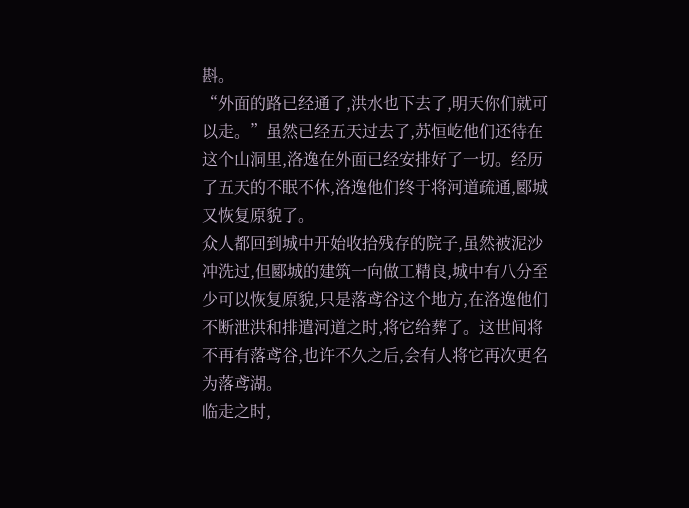斟。
“外面的路已经通了,洪水也下去了,明天你们就可以走。”虽然已经五天过去了,苏恒屹他们还待在这个山洞里,洛逸在外面已经安排好了一切。经历了五天的不眠不休,洛逸他们终于将河道疏通,郾城又恢复原貌了。
众人都回到城中开始收拾残存的院子,虽然被泥沙冲洗过,但郾城的建筑一向做工精良,城中有八分至少可以恢复原貌,只是落鸢谷这个地方,在洛逸他们不断泄洪和排遣河道之时,将它给葬了。这世间将不再有落鸢谷,也许不久之后,会有人将它再次更名为落鸢湖。
临走之时,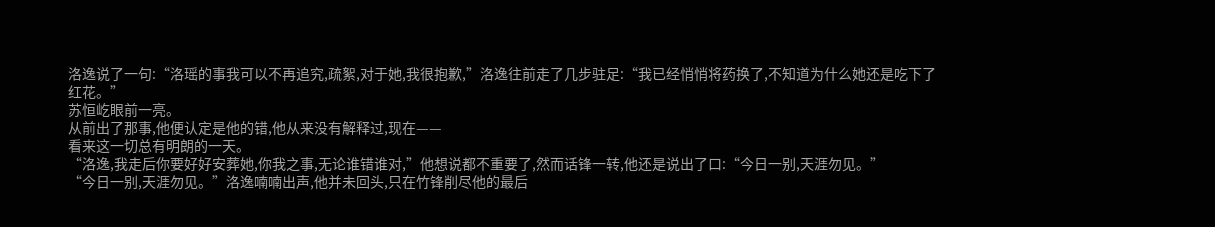洛逸说了一句:“洛瑶的事我可以不再追究,疏絮,对于她,我很抱歉,”洛逸往前走了几步驻足:“我已经悄悄将药换了,不知道为什么她还是吃下了红花。”
苏恒屹眼前一亮。
从前出了那事,他便认定是他的错,他从来没有解释过,现在——
看来这一切总有明朗的一天。
“洛逸,我走后你要好好安葬她,你我之事,无论谁错谁对,”他想说都不重要了,然而话锋一转,他还是说出了口:“今日一别,天涯勿见。”
“今日一别,天涯勿见。”洛逸喃喃出声,他并未回头,只在竹锋削尽他的最后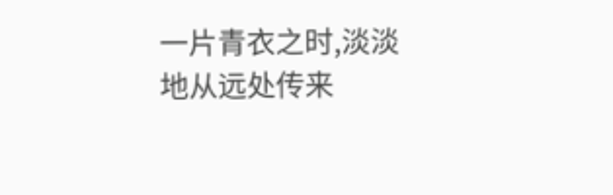一片青衣之时,淡淡地从远处传来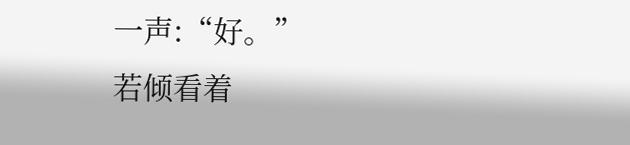一声:“好。”
若倾看着